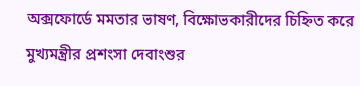অক্সফোর্ডে মমতার ভাষণ, বিক্ষোভকারীদের চিহ্নিত করে মুখ্যমন্ত্রীর প্রশংসা দেবাংশুর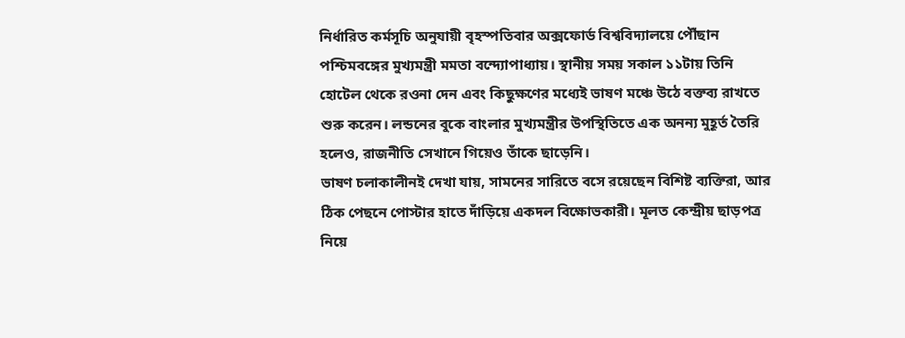নির্ধারিত কর্মসূচি অনুযায়ী বৃহস্পতিবার অক্সফোর্ড বিশ্ববিদ্যালয়ে পৌঁছান পশ্চিমবঙ্গের মুখ্যমন্ত্রী মমতা বন্দ্যোপাধ্যায়। স্থানীয় সময় সকাল ১১টায় তিনি হোটেল থেকে রওনা দেন এবং কিছুক্ষণের মধ্যেই ভাষণ মঞ্চে উঠে বক্তব্য রাখতে শুরু করেন। লন্ডনের বুকে বাংলার মুখ্যমন্ত্রীর উপস্থিতিতে এক অনন্য মুহূর্ত তৈরি হলেও, রাজনীতি সেখানে গিয়েও তাঁকে ছাড়েনি।
ভাষণ চলাকালীনই দেখা যায়, সামনের সারিতে বসে রয়েছেন বিশিষ্ট ব্যক্তিরা, আর ঠিক পেছনে পোস্টার হাতে দাঁড়িয়ে একদল বিক্ষোভকারী। মূলত কেন্দ্রীয় ছাড়পত্র নিয়ে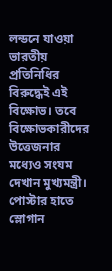লন্ডনে যাওয়া ভারতীয় প্রতিনিধির বিরুদ্ধেই এই বিক্ষোভ। তবে বিক্ষোভকারীদের উত্তেজনার মধ্যেও সংযম দেখান মুখ্যমন্ত্রী। পোস্টার হাতে স্লোগান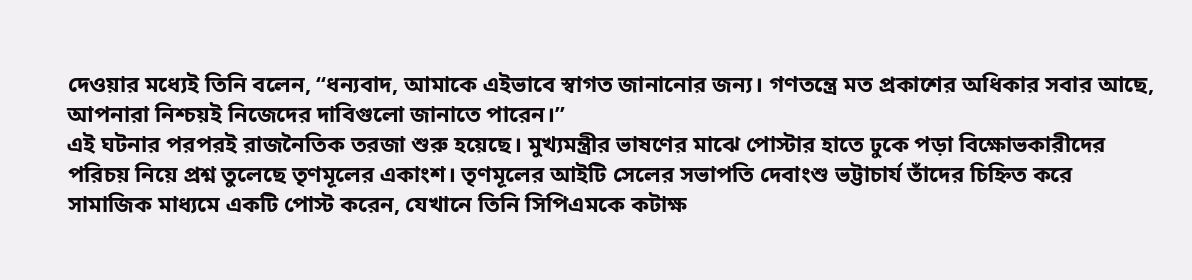দেওয়ার মধ্যেই তিনি বলেন, “ধন্যবাদ, আমাকে এইভাবে স্বাগত জানানোর জন্য। গণতন্ত্রে মত প্রকাশের অধিকার সবার আছে, আপনারা নিশ্চয়ই নিজেদের দাবিগুলো জানাতে পারেন।”
এই ঘটনার পরপরই রাজনৈতিক তরজা শুরু হয়েছে। মুখ্যমন্ত্রীর ভাষণের মাঝে পোস্টার হাতে ঢুকে পড়া বিক্ষোভকারীদের পরিচয় নিয়ে প্রশ্ন তুলেছে তৃণমূলের একাংশ। তৃণমূলের আইটি সেলের সভাপতি দেবাংশু ভট্টাচার্য তাঁদের চিহ্নিত করে সামাজিক মাধ্যমে একটি পোস্ট করেন, যেখানে তিনি সিপিএমকে কটাক্ষ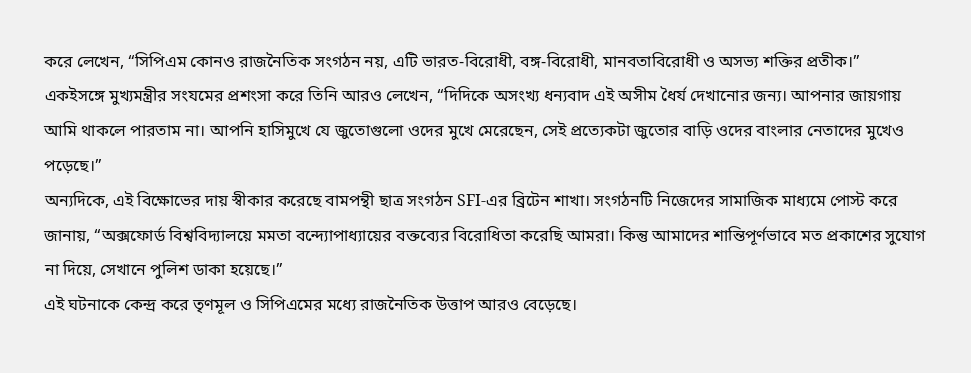করে লেখেন, “সিপিএম কোনও রাজনৈতিক সংগঠন নয়, এটি ভারত-বিরোধী, বঙ্গ-বিরোধী, মানবতাবিরোধী ও অসভ্য শক্তির প্রতীক।”
একইসঙ্গে মুখ্যমন্ত্রীর সংযমের প্রশংসা করে তিনি আরও লেখেন, “দিদিকে অসংখ্য ধন্যবাদ এই অসীম ধৈর্য দেখানোর জন্য। আপনার জায়গায় আমি থাকলে পারতাম না। আপনি হাসিমুখে যে জুতোগুলো ওদের মুখে মেরেছেন, সেই প্রত্যেকটা জুতোর বাড়ি ওদের বাংলার নেতাদের মুখেও পড়েছে।”
অন্যদিকে, এই বিক্ষোভের দায় স্বীকার করেছে বামপন্থী ছাত্র সংগঠন SFI-এর ব্রিটেন শাখা। সংগঠনটি নিজেদের সামাজিক মাধ্যমে পোস্ট করে জানায়, “অক্সফোর্ড বিশ্ববিদ্যালয়ে মমতা বন্দ্যোপাধ্যায়ের বক্তব্যের বিরোধিতা করেছি আমরা। কিন্তু আমাদের শান্তিপূর্ণভাবে মত প্রকাশের সুযোগ না দিয়ে, সেখানে পুলিশ ডাকা হয়েছে।”
এই ঘটনাকে কেন্দ্র করে তৃণমূল ও সিপিএমের মধ্যে রাজনৈতিক উত্তাপ আরও বেড়েছে।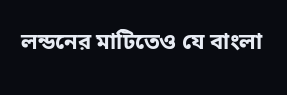লন্ডনের মাটিতেও যে বাংলা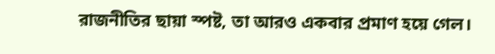রাজনীতির ছায়া স্পষ্ট, তা আরও একবার প্রমাণ হয়ে গেল।